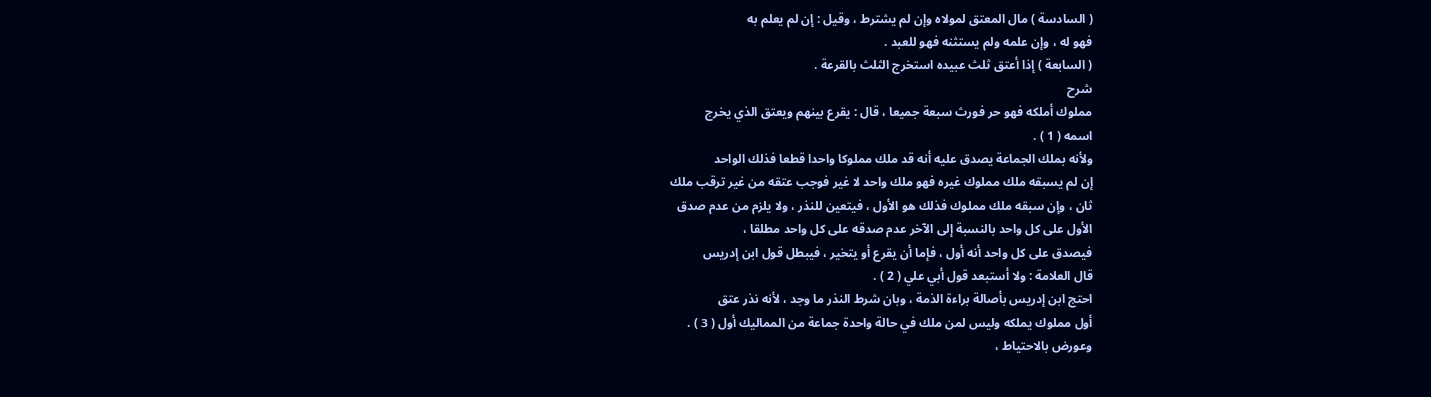( السادسة ) مال المعتق لمولاه وإن لم يشترط ، وقيل : إن لم يعلم به
فهو له ، وإن علمه ولم يستثنه فهو للعبد .
( السابعة ) إذا أعتق ثلث عبيده استخرج الثلث بالقرعة .
شرح
مملوك أملكه فهو حر فورث سبعة جميعا ، قال : يقرع بينهم ويعتق الذي يخرج
اسمه ( 1 ) .
ولأنه بملك الجماعة يصدق عليه أنه قد ملك مملوكا واحدا قطعا فذلك الواحد
إن لم يسبقه ملك مملوك غيره فهو ملك واحد لا غير فوجب عتقه من غير ترقب ملك
ثان ، وإن سبقه ملك مملوك فذلك هو الأول ، فيتعين للنذر ، ولا يلزم من عدم صدق
الأول على كل واحد بالنسبة إلى الآخر عدم صدقه على كل واحد مطلقا ،
فيصدق على كل واحد أنه أول ، فإما أن يقرع أو يتخير ، فيبطل قول ابن إدريس
قال العلامة : ولا أستبعد قول أبي علي ( 2 ) .
احتج ابن إدريس بأصالة براءة الذمة ، وبان شرط النذر ما وجد ، لأنه نذر عتق
أول مملوك يملكه وليس لمن ملك في حالة واحدة جماعة من المماليك أول ( 3 ) .
وعورض بالاحتياط ،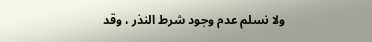ولا نسلم عدم وجود شرط النذر ، وقد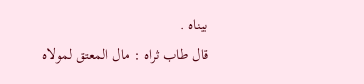بيناه .
قال طاب ثراه : مال المعتق لمولاه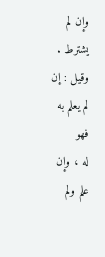وإن لم يشترط . وقيل : إن لم يعلم به فهو
له ، وإن علم ولم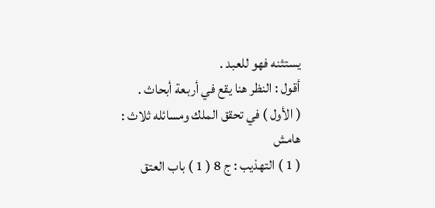يستثنه فهو للعبد .
أقول : النظر هنا يقع في أربعة أبحاث .
( الأول ) في تحقق الملك ومسائله ثلاث :
هامش
( 1 ) التهذيب : ج 8 ( 1 ) باب العتق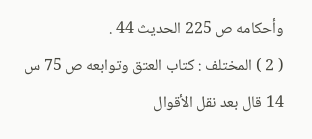وأحكامه ص 225 الحديث 44 .
( 2 ) المختلف : كتاب العتق وتوابعه ص 75 س 14 قال بعد نقل الأقوال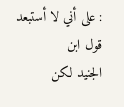: على أني لا أستبعد قول ابن
الجنيد لكن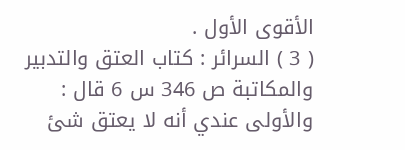الأقوى الأول .
( 3 ) السرائر : كتاب العتق والتدبير والمكاتبة ص 346 س 6 قال : والأولى عندي أنه لا يعتق شئ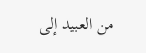من العبيد إلى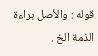قوله : والأصل براءة الذمة الخ .